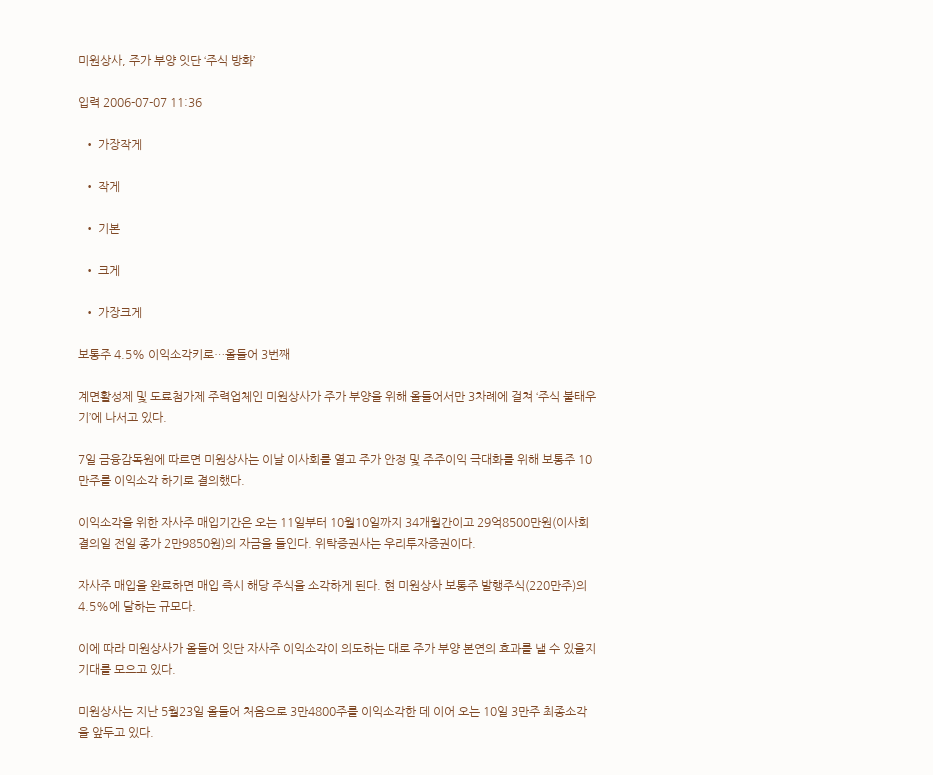미원상사, 주가 부양 잇단 ‘주식 방화’

입력 2006-07-07 11:36

  • 가장작게

  • 작게

  • 기본

  • 크게

  • 가장크게

보통주 4.5% 이익소각키로…올들어 3번째

계면활성제 및 도료첨가제 주력업체인 미원상사가 주가 부양을 위해 올들어서만 3차례에 걸쳐 ‘주식 불태우기’에 나서고 있다.

7일 금융감독원에 따르면 미원상사는 이날 이사회를 열고 주가 안정 및 주주이익 극대화를 위해 보통주 10만주를 이익소각 하기로 결의했다.

이익소각을 위한 자사주 매입기간은 오는 11일부터 10월10일까지 34개월간이고 29억8500만원(이사회결의일 전일 종가 2만9850원)의 자금을 들인다. 위탁증권사는 우리투자증권이다.

자사주 매입을 완료하면 매입 즉시 해당 주식을 소각하게 된다. 현 미원상사 보통주 발행주식(220만주)의 4.5%에 달하는 규모다.

이에 따라 미원상사가 올들어 잇단 자사주 이익소각이 의도하는 대로 주가 부양 본연의 효과를 낼 수 있을지 기대를 모으고 있다.

미원상사는 지난 5월23일 올들어 처음으로 3만4800주를 이익소각한 데 이어 오는 10일 3만주 최종소각을 앞두고 있다.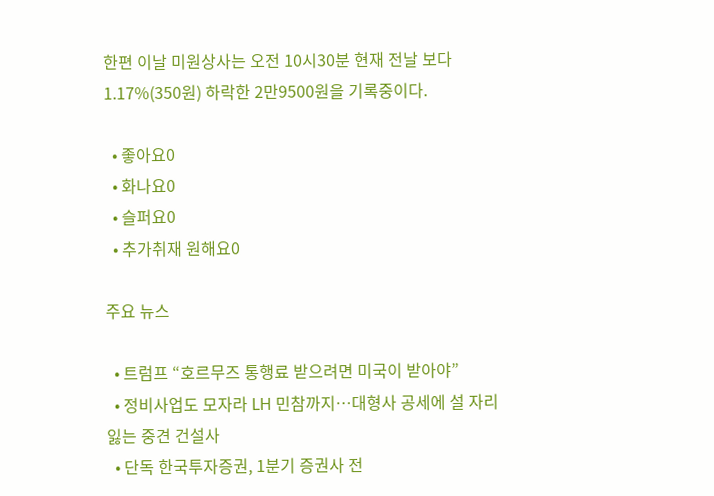한편 이날 미원상사는 오전 10시30분 현재 전날 보다 1.17%(350원) 하락한 2만9500원을 기록중이다.

  • 좋아요0
  • 화나요0
  • 슬퍼요0
  • 추가취재 원해요0

주요 뉴스

  • 트럼프 “호르무즈 통행료 받으려면 미국이 받아야”
  • 정비사업도 모자라 LH 민참까지⋯대형사 공세에 설 자리 잃는 중견 건설사
  • 단독 한국투자증권, 1분기 증권사 전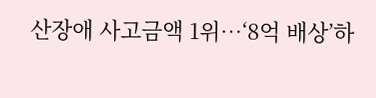산장애 사고금액 1위⋯‘8억 배상’하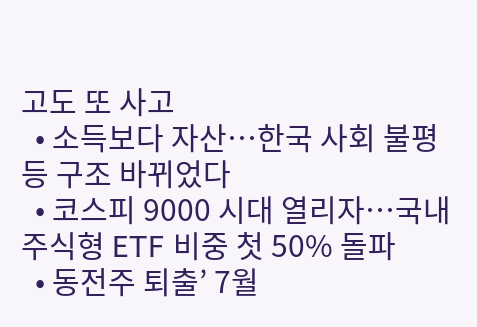고도 또 사고
  • 소득보다 자산…한국 사회 불평등 구조 바뀌었다
  • 코스피 9000 시대 열리자…국내 주식형 ETF 비중 첫 50% 돌파
  • 동전주 퇴출’ 7월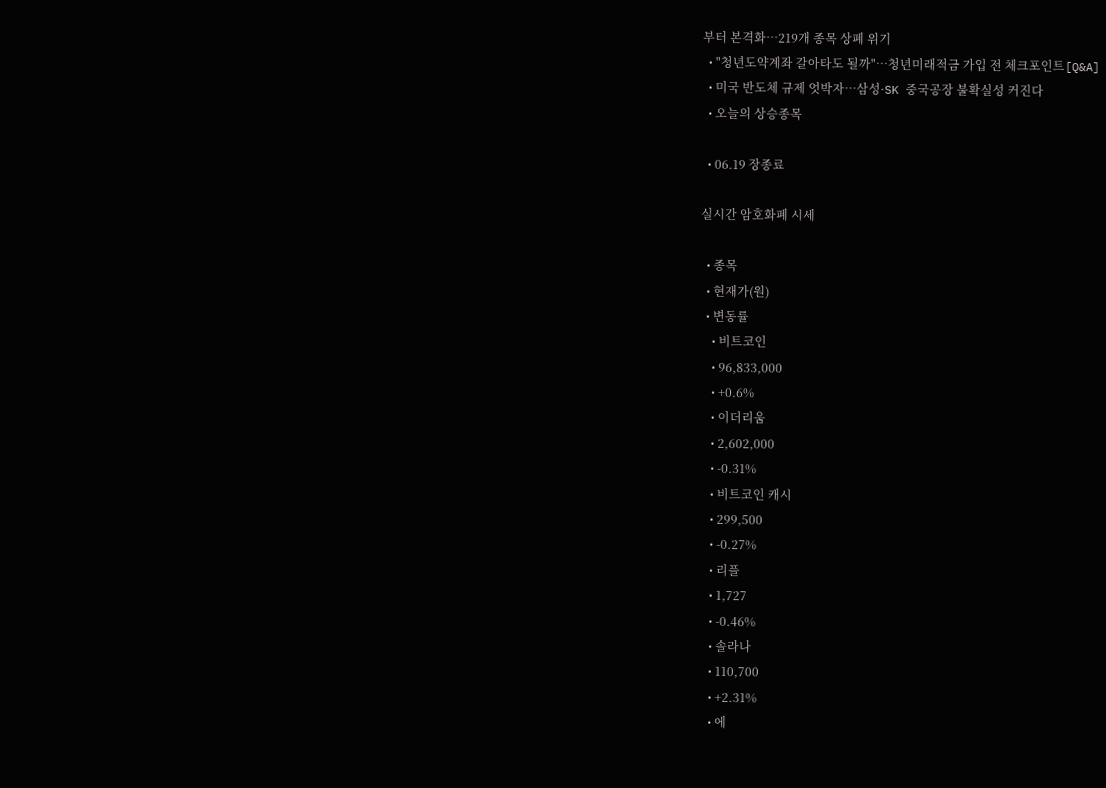부터 본격화…219개 종목 상폐 위기
  • "청년도약계좌 갈아타도 될까"…청년미래적금 가입 전 체크포인트[Q&A]
  • 미국 반도체 규제 엇박자…삼성·SK 중국공장 불확실성 커진다
  • 오늘의 상승종목

  • 06.19 장종료

실시간 암호화폐 시세

  • 종목
  • 현재가(원)
  • 변동률
    • 비트코인
    • 96,833,000
    • +0.6%
    • 이더리움
    • 2,602,000
    • -0.31%
    • 비트코인 캐시
    • 299,500
    • -0.27%
    • 리플
    • 1,727
    • -0.46%
    • 솔라나
    • 110,700
    • +2.31%
    • 에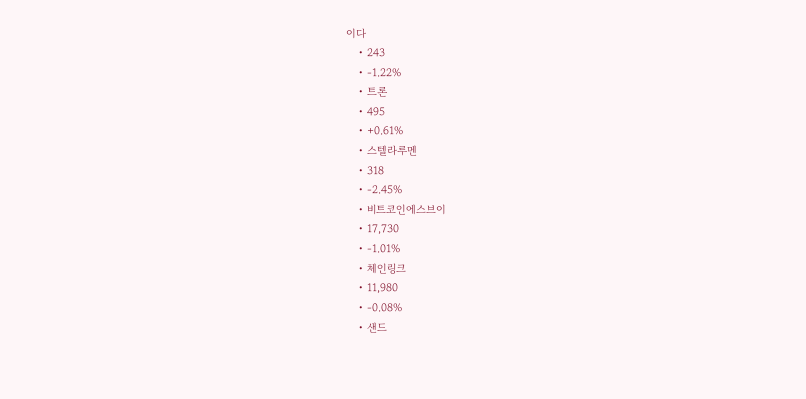이다
    • 243
    • -1.22%
    • 트론
    • 495
    • +0.61%
    • 스텔라루멘
    • 318
    • -2.45%
    • 비트코인에스브이
    • 17,730
    • -1.01%
    • 체인링크
    • 11,980
    • -0.08%
    • 샌드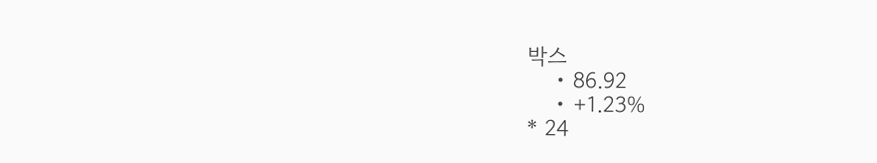박스
    • 86.92
    • +1.23%
* 24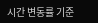시간 변동률 기준